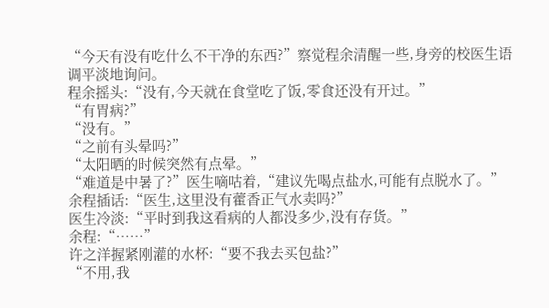“今天有没有吃什么不干净的东西?”察觉程余清醒一些,身旁的校医生语调平淡地询问。
程余摇头:“没有,今天就在食堂吃了饭,零食还没有开过。”
“有胃病?”
“没有。”
“之前有头晕吗?”
“太阳晒的时候突然有点晕。”
“难道是中暑了?”医生嘀咕着,“建议先喝点盐水,可能有点脱水了。”
余程插话:“医生,这里没有藿香正气水卖吗?”
医生冷淡:“平时到我这看病的人都没多少,没有存货。”
余程:“……”
许之洋握紧刚灌的水杯:“要不我去买包盐?”
“不用,我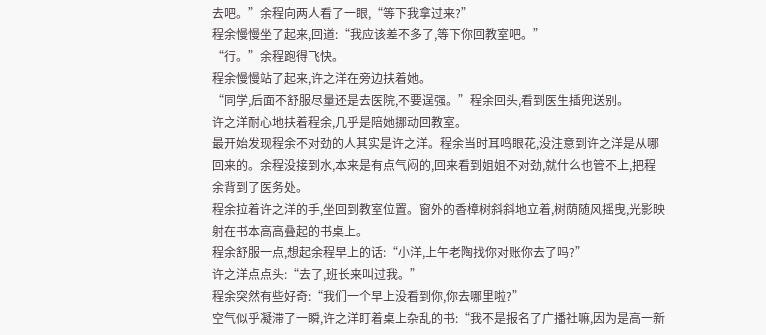去吧。”余程向两人看了一眼,“等下我拿过来?”
程余慢慢坐了起来,回道:“我应该差不多了,等下你回教室吧。”
“行。”余程跑得飞快。
程余慢慢站了起来,许之洋在旁边扶着她。
“同学,后面不舒服尽量还是去医院,不要逞强。”程余回头,看到医生插兜送别。
许之洋耐心地扶着程余,几乎是陪她挪动回教室。
最开始发现程余不对劲的人其实是许之洋。程余当时耳鸣眼花,没注意到许之洋是从哪回来的。余程没接到水,本来是有点气闷的,回来看到姐姐不对劲,就什么也管不上,把程余背到了医务处。
程余拉着许之洋的手,坐回到教室位置。窗外的香樟树斜斜地立着,树荫随风摇曳,光影映射在书本高高叠起的书桌上。
程余舒服一点,想起余程早上的话:“小洋,上午老陶找你对账你去了吗?”
许之洋点点头:“去了,班长来叫过我。”
程余突然有些好奇:“我们一个早上没看到你,你去哪里啦?”
空气似乎凝滞了一瞬,许之洋盯着桌上杂乱的书:“我不是报名了广播社嘛,因为是高一新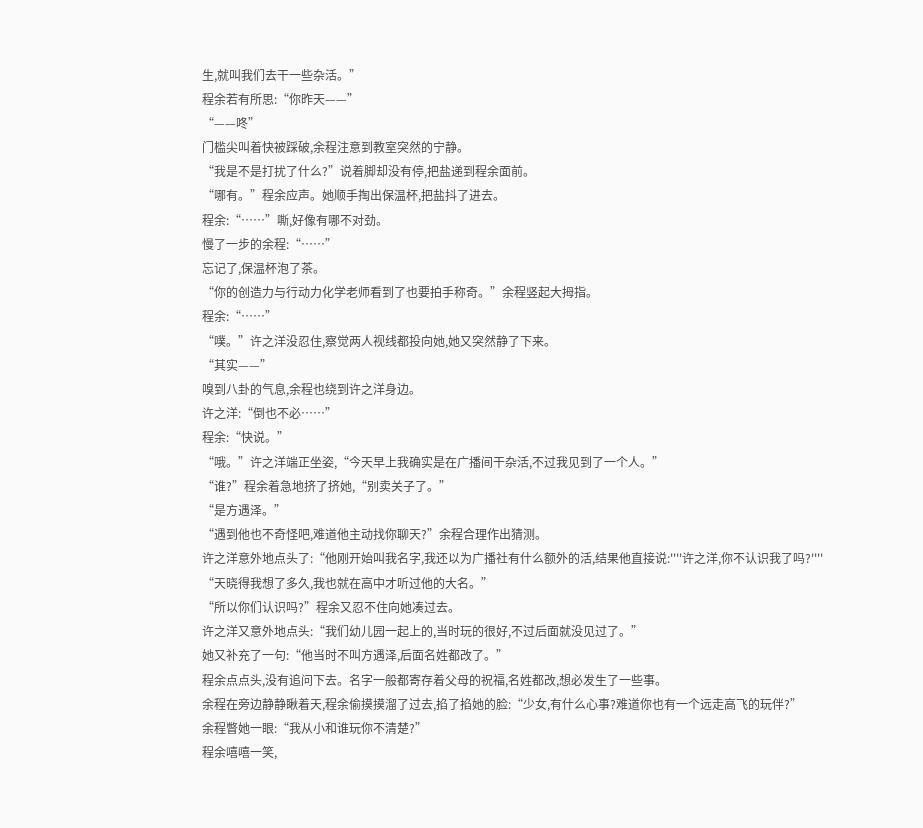生,就叫我们去干一些杂活。”
程余若有所思:“你昨天——”
“——咚”
门槛尖叫着快被踩破,余程注意到教室突然的宁静。
“我是不是打扰了什么?”说着脚却没有停,把盐递到程余面前。
“哪有。”程余应声。她顺手掏出保温杯,把盐抖了进去。
程余:“……”嘶,好像有哪不对劲。
慢了一步的余程:“……”
忘记了,保温杯泡了茶。
“你的创造力与行动力化学老师看到了也要拍手称奇。”余程竖起大拇指。
程余:“……”
“噗。”许之洋没忍住,察觉两人视线都投向她,她又突然静了下来。
“其实——”
嗅到八卦的气息,余程也绕到许之洋身边。
许之洋:“倒也不必……”
程余:“快说。”
“哦。”许之洋端正坐姿,“今天早上我确实是在广播间干杂活,不过我见到了一个人。”
“谁?”程余着急地挤了挤她,“别卖关子了。”
“是方遇泽。”
“遇到他也不奇怪吧,难道他主动找你聊天?”余程合理作出猜测。
许之洋意外地点头了:“他刚开始叫我名字,我还以为广播社有什么额外的活,结果他直接说:''''许之洋,你不认识我了吗?''''
“天晓得我想了多久,我也就在高中才听过他的大名。”
“所以你们认识吗?”程余又忍不住向她凑过去。
许之洋又意外地点头:“我们幼儿园一起上的,当时玩的很好,不过后面就没见过了。”
她又补充了一句:“他当时不叫方遇泽,后面名姓都改了。”
程余点点头,没有追问下去。名字一般都寄存着父母的祝福,名姓都改,想必发生了一些事。
余程在旁边静静瞅着天,程余偷摸摸溜了过去,掐了掐她的脸:“少女,有什么心事?难道你也有一个远走高飞的玩伴?”
余程瞥她一眼:“我从小和谁玩你不清楚?”
程余嘻嘻一笑,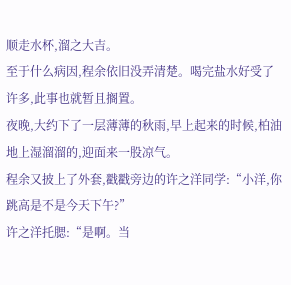顺走水杯,溜之大吉。
至于什么病因,程余依旧没弄清楚。喝完盐水好受了许多,此事也就暂且搁置。
夜晚,大约下了一层薄薄的秋雨,早上起来的时候,柏油地上湿溜溜的,迎面来一股凉气。
程余又披上了外套,戳戳旁边的许之洋同学:“小洋,你跳高是不是今天下午?”
许之洋托腮:“是啊。当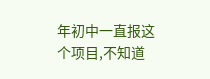年初中一直报这个项目,不知道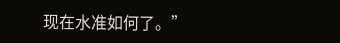现在水准如何了。”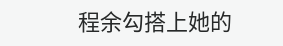程余勾搭上她的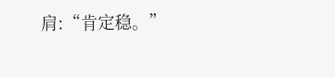肩:“肯定稳。”